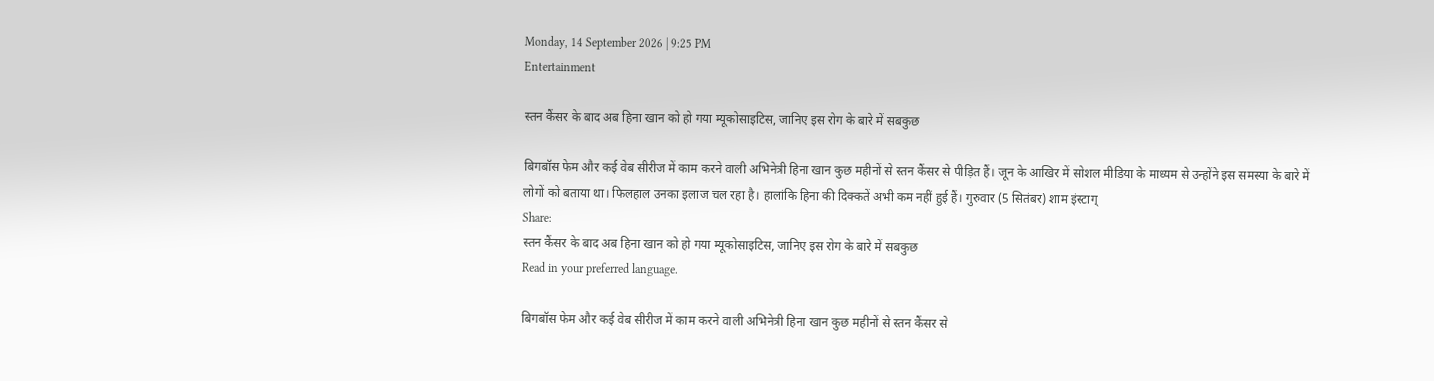Monday, 14 September 2026 | 9:25 PM
Entertainment

स्तन कैंसर के बाद अब हिना खान को हो गया म्यूकोसाइटिस, जानिए इस रोग के बारे में सबकुछ

बिगबॉस फेम और कई वेब सीरीज में काम करने वाली अभिनेत्री हिना खान कुछ महीनों से स्तन कैंसर से पीड़ित हैं। जून के आखिर में सोशल मीडिया के माध्यम से उन्होंने इस समस्या के बारे में लोगों को बताया था। फिलहाल उनका इलाज चल रहा है। हालांकि हिना की दिक्कतें अभी कम नहीं हुई हैं। गुरुवार (5 सितंबर) शाम इंस्टाग्
Share:
स्तन कैंसर के बाद अब हिना खान को हो गया म्यूकोसाइटिस, जानिए इस रोग के बारे में सबकुछ
Read in your preferred language.

बिगबॉस फेम और कई वेब सीरीज में काम करने वाली अभिनेत्री हिना खान कुछ महीनों से स्तन कैंसर से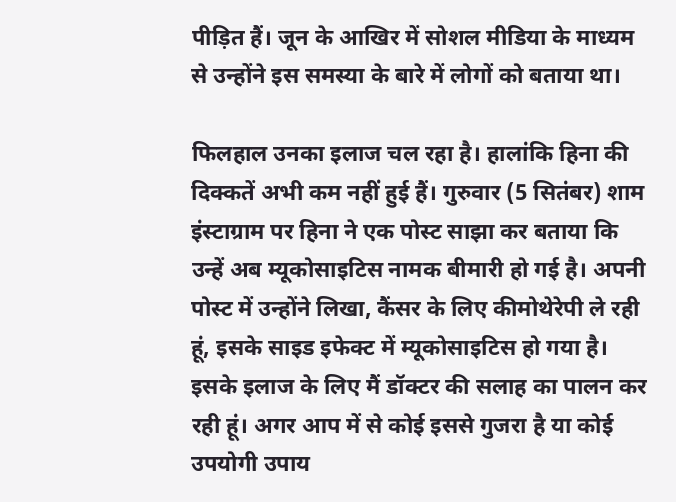पीड़ित हैं। जून के आखिर में सोशल मीडिया के माध्यम से उन्होंने इस समस्या के बारे में लोगों को बताया था।

फिलहाल उनका इलाज चल रहा है। हालांकि हिना की दिक्कतें अभी कम नहीं हुई हैं। गुरुवार (5 सितंबर) शाम इंस्टाग्राम पर हिना ने एक पोस्ट साझा कर बताया कि उन्हें अब म्यूकोसाइटिस नामक बीमारी हो गई है। अपनी पोस्ट में उन्होंने लिखा, कैंसर के लिए कीमोथेरेपी ले रही हूं, इसके साइड इफेक्ट में म्यूकोसाइटिस हो गया है। इसके इलाज के लिए मैं डॉक्टर की सलाह का पालन कर रही हूं। अगर आप में से कोई इससे गुजरा है या कोई उपयोगी उपाय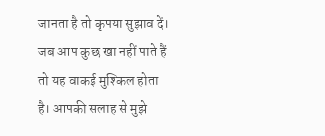जानता है तो कृपया सुझाव दें। जब आप कुछ खा नहीं पाते हैं तो यह वाकई मुश्किल होता है। आपकी सलाह से मुझे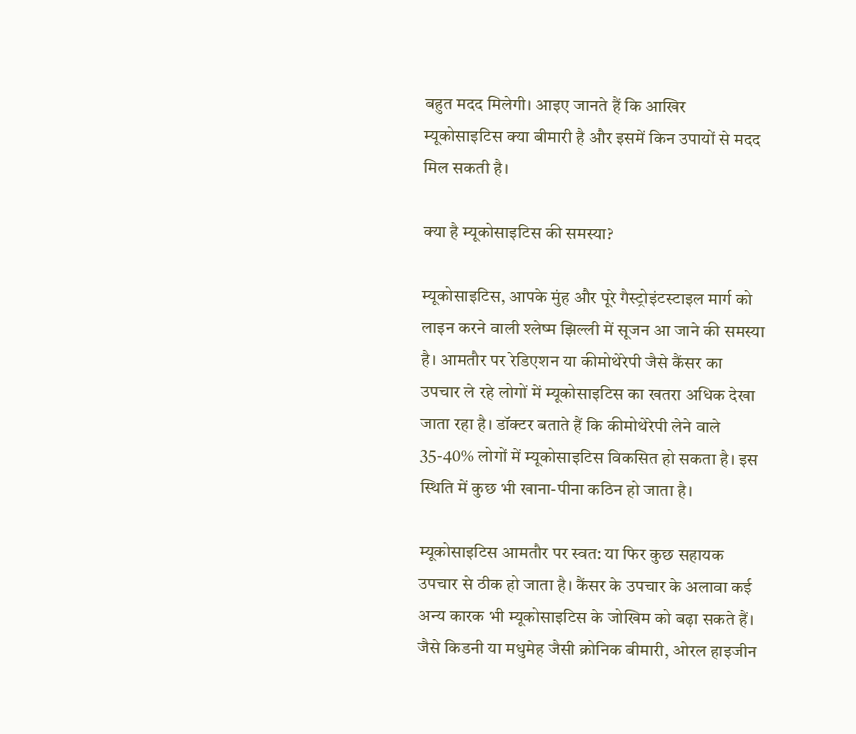बहुत मदद मिलेगी। आइए जानते हैं कि आखिर म्यूकोसाइटिस क्या बीमारी है और इसमें किन उपायों से मदद मिल सकती है।

क्या है म्यूकोसाइटिस की समस्या?

म्यूकोसाइटिस, आपके मुंह और पूरे गैस्ट्रोइंटस्टाइल मार्ग को लाइन करने वाली श्लेष्म झिल्ली में सूजन आ जाने की समस्या है। आमतौर पर रेडिएशन या कीमोथेरेपी जैसे कैंसर का उपचार ले रहे लोगों में म्यूकोसाइटिस का खतरा अधिक देखा जाता रहा है। डॉक्टर बताते हैं कि कीमोथेरेपी लेने वाले 35-40% लोगों में म्यूकोसाइटिस विकसित हो सकता है। इस स्थिति में कुछ भी खाना-पीना कठिन हो जाता है।

म्यूकोसाइटिस आमतौर पर स्वत: या फिर कुछ सहायक उपचार से ठीक हो जाता है। कैंसर के उपचार के अलावा कई अन्य कारक भी म्यूकोसाइटिस के जोखिम को बढ़ा सकते हैं। जैसे किडनी या मधुमेह जैसी क्रोनिक बीमारी, ओरल हाइजीन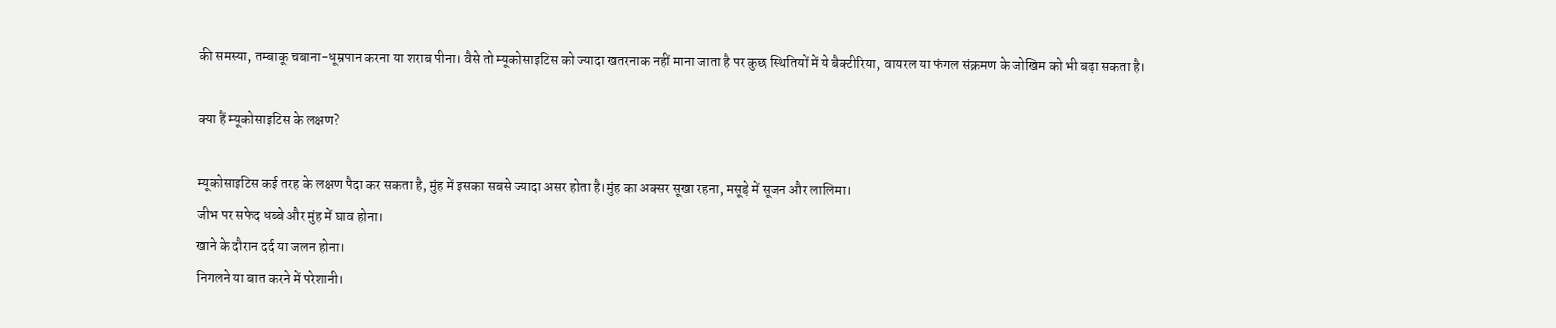की समस्या, तम्बाकू चबाना-धूम्रपान करना या शराब पीना। वैसे तो म्यूकोसाइटिस को ज्यादा खतरनाक नहीं माना जाता है पर कुछ स्थितियों में ये बैक्टीरिया, वायरल या फंगल संक्रमण के जोखिम को भी बढ़ा सकता है।

क्या हैं म्यूकोसाइटिस के लक्षण?

म्यूकोसाइटिस कई तरह के लक्षण पैदा कर सकता है, मुंह में इसका सबसे ज्यादा असर होता है।मुंह का अक्सर सूखा रहना, मसूड़े में सूजन और लालिमा।
जीभ पर सफेद धब्बे और मुंह में घाव होना।
खाने के दौरान दर्द या जलन होना।
निगलने या बात करने में परेशानी।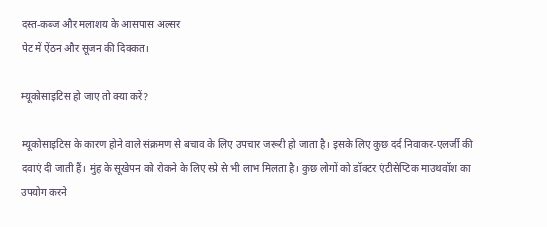दस्त-कब्ज और मलाशय के आसपास अल्सर
पेट में ऐंठन और सूजन की दिक्कत।

म्यूकोसाइटिस हो जाए तो क्या करें?

म्यूकोसाइटिस के कारण होने वाले संक्रमण से बचाव के लिए उपचार जरूरी हो जाता है। इसके लिए कुछ दर्द निवाकर-एलर्जी की दवाएं दी जाती हैं। मुंह के सूखेपन को रोकने के लिए स्प्रे से भी लाभ मिलता है। कुछ लोगों को डॉक्टर एंटीसेप्टिक माउथवॉश का उपयोग करने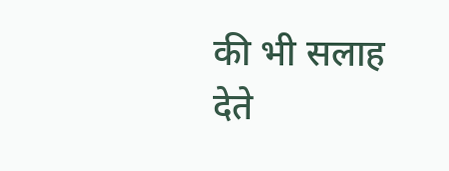की भी सलाह देते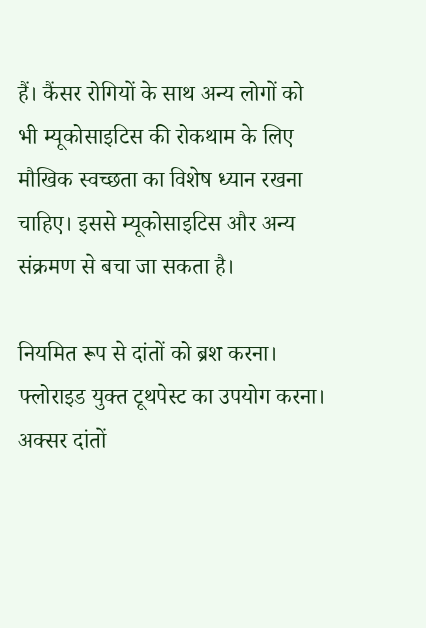हैं। कैंसर रोगियों के साथ अन्य लोगों को भी म्यूकोसाइटिस की रोकथाम के लिए मौखिक स्वच्छता का विशेष ध्यान रखना चाहिए। इससे म्यूकोसाइटिस और अन्य संक्रमण से बचा जा सकता है।

नियमित रूप से दांतों को ब्रश करना।
फ्लोराइड युक्त टूथपेस्ट का उपयोग करना।
अक्सर दांतों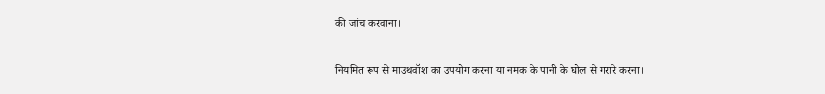की जांच करवाना।

नियमित रूप से माउथवॉश का उपयोग करना या नमक के पानी के घोल से गरारे करना।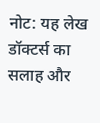नोट: यह लेख डॉक्टर्स का सलाह और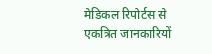मेडिकल रिपोर्टस से एकत्रित जानकारियों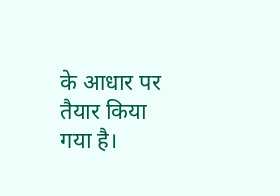के आधार पर तैयार किया गया है।